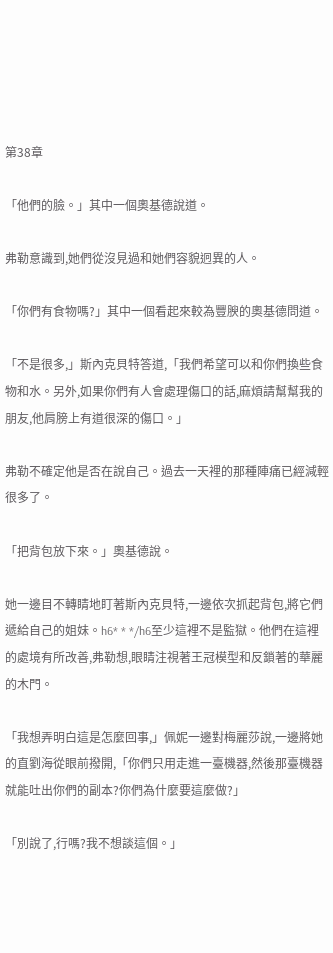第38章

「他們的臉。」其中一個奧基德說道。

弗勒意識到,她們從沒見過和她們容貌迥異的人。

「你們有食物嗎?」其中一個看起來較為豐腴的奧基德問道。

「不是很多,」斯內克貝特答道,「我們希望可以和你們換些食物和水。另外,如果你們有人會處理傷口的話,麻煩請幫幫我的朋友,他肩膀上有道很深的傷口。」

弗勒不確定他是否在說自己。過去一天裡的那種陣痛已經減輕很多了。

「把背包放下來。」奧基德說。

她一邊目不轉睛地盯著斯內克貝特,一邊依次抓起背包,將它們遞給自己的姐妹。h6* * */h6至少這裡不是監獄。他們在這裡的處境有所改善,弗勒想,眼睛注視著王冠模型和反鎖著的華麗的木門。

「我想弄明白這是怎麼回事,」佩妮一邊對梅麗莎說,一邊將她的直劉海從眼前撥開,「你們只用走進一臺機器,然後那臺機器就能吐出你們的副本?你們為什麼要這麼做?」

「別說了,行嗎?我不想談這個。」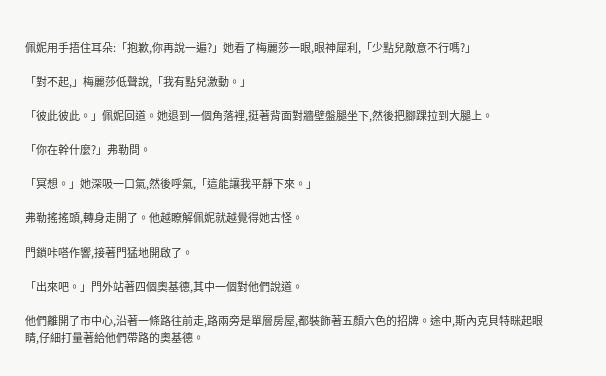佩妮用手捂住耳朵:「抱歉,你再說一遍?」她看了梅麗莎一眼,眼神犀利,「少點兒敵意不行嗎?」

「對不起,」梅麗莎低聲說,「我有點兒激動。」

「彼此彼此。」佩妮回道。她退到一個角落裡,挺著背面對牆壁盤腿坐下,然後把腳踝拉到大腿上。

「你在幹什麼?」弗勒問。

「冥想。」她深吸一口氣,然後呼氣,「這能讓我平靜下來。」

弗勒搖搖頭,轉身走開了。他越瞭解佩妮就越覺得她古怪。

門鎖咔嗒作響,接著門猛地開啟了。

「出來吧。」門外站著四個奧基德,其中一個對他們說道。

他們離開了市中心,沿著一條路往前走,路兩旁是單層房屋,都裝飾著五顏六色的招牌。途中,斯內克貝特眯起眼睛,仔細打量著給他們帶路的奧基德。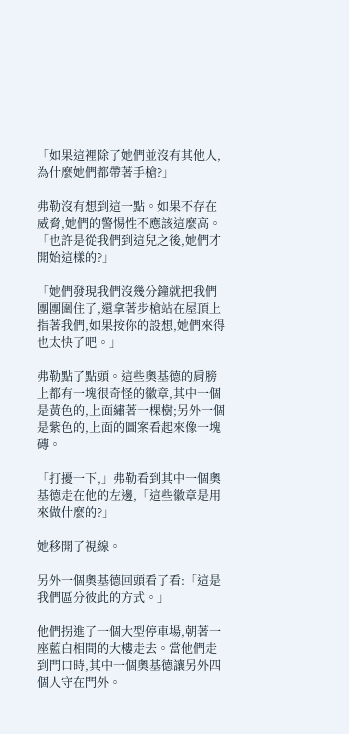「如果這裡除了她們並沒有其他人,為什麼她們都帶著手槍?」

弗勒沒有想到這一點。如果不存在威脅,她們的警惕性不應該這麼高。「也許是從我們到這兒之後,她們才開始這樣的?」

「她們發現我們沒幾分鐘就把我們團團圍住了,還拿著步槍站在屋頂上指著我們,如果按你的設想,她們來得也太快了吧。」

弗勒點了點頭。這些奧基德的肩膀上都有一塊很奇怪的徽章,其中一個是黃色的,上面繡著一棵樹;另外一個是紫色的,上面的圖案看起來像一塊磚。

「打擾一下,」弗勒看到其中一個奧基德走在他的左邊,「這些徽章是用來做什麼的?」

她移開了視線。

另外一個奧基德回頭看了看:「這是我們區分彼此的方式。」

他們拐進了一個大型停車場,朝著一座藍白相間的大樓走去。當他們走到門口時,其中一個奧基德讓另外四個人守在門外。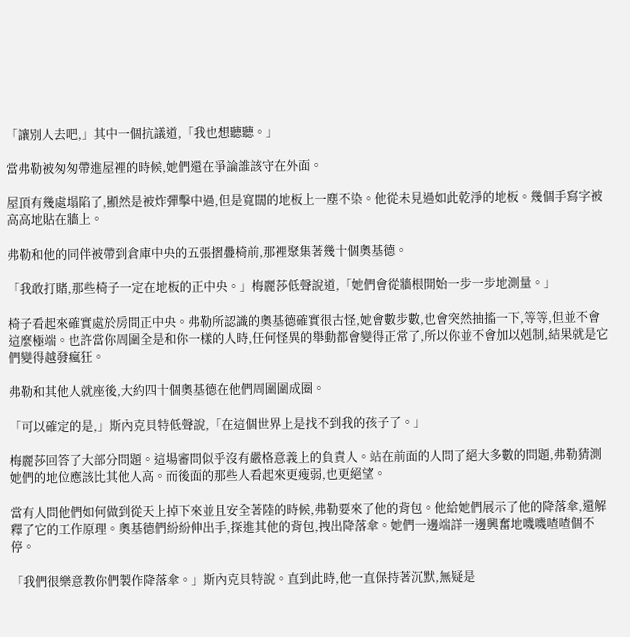「讓別人去吧,」其中一個抗議道,「我也想聽聽。」

當弗勒被匆匆帶進屋裡的時候,她們還在爭論誰該守在外面。

屋頂有幾處塌陷了,顯然是被炸彈擊中過,但是寬闊的地板上一塵不染。他從未見過如此乾淨的地板。幾個手寫字被高高地貼在牆上。

弗勒和他的同伴被帶到倉庫中央的五張摺疊椅前,那裡聚集著幾十個奧基德。

「我敢打賭,那些椅子一定在地板的正中央。」梅麗莎低聲說道,「她們會從牆根開始一步一步地測量。」

椅子看起來確實處於房間正中央。弗勒所認識的奧基德確實很古怪,她會數步數,也會突然抽搐一下,等等,但並不會這麼極端。也許當你周圍全是和你一樣的人時,任何怪異的舉動都會變得正常了,所以你並不會加以剋制,結果就是它們變得越發瘋狂。

弗勒和其他人就座後,大約四十個奧基德在他們周圍圍成圈。

「可以確定的是,」斯內克貝特低聲說,「在這個世界上是找不到我的孩子了。」

梅麗莎回答了大部分問題。這場審問似乎沒有嚴格意義上的負責人。站在前面的人問了絕大多數的問題,弗勒猜測她們的地位應該比其他人高。而後面的那些人看起來更瘦弱,也更絕望。

當有人問他們如何做到從天上掉下來並且安全著陸的時候,弗勒要來了他的背包。他給她們展示了他的降落傘,還解釋了它的工作原理。奧基德們紛紛伸出手,探進其他的背包,拽出降落傘。她們一邊端詳一邊興奮地嘰嘰喳喳個不停。

「我們很樂意教你們製作降落傘。」斯內克貝特說。直到此時,他一直保持著沉默,無疑是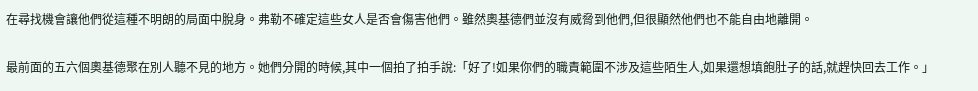在尋找機會讓他們從這種不明朗的局面中脫身。弗勒不確定這些女人是否會傷害他們。雖然奧基德們並沒有威脅到他們,但很顯然他們也不能自由地離開。

最前面的五六個奧基德聚在別人聽不見的地方。她們分開的時候,其中一個拍了拍手說:「好了!如果你們的職責範圍不涉及這些陌生人,如果還想填飽肚子的話,就趕快回去工作。」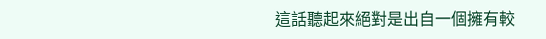這話聽起來絕對是出自一個擁有較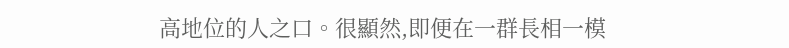高地位的人之口。很顯然,即便在一群長相一模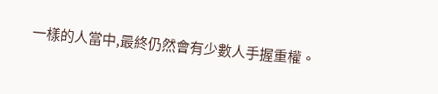一樣的人當中,最終仍然會有少數人手握重權。